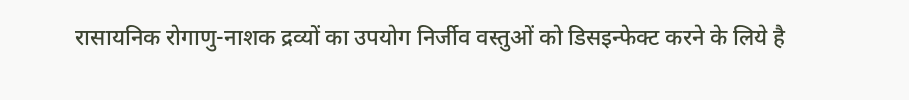रासायनिक रोगाणु-नाशक द्रव्यों का उपयोग निर्जीव वस्तुओं को डिसइन्फेक्ट करने के लिये है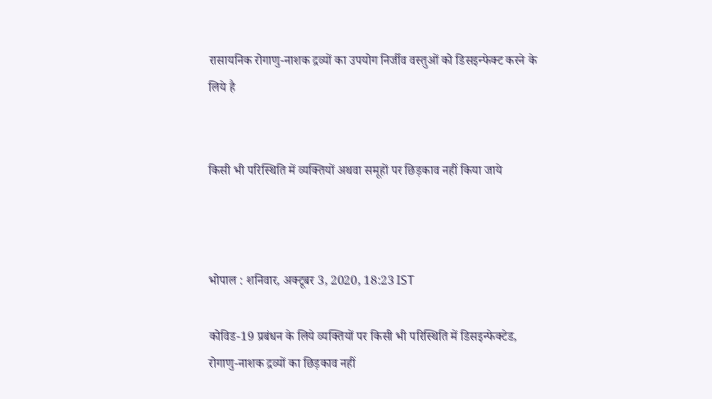रासायनिक रोगाणु-नाशक द्रव्यों का उपयोग निर्जीव वस्तुओं को डिसइन्फेक्ट करने के लिये है


किसी भी परिस्थिति में व्यक्तियों अथवा समूहों पर छिड़काव नहीं किया जाये



भोपाल : शनिवार, अक्टूबर 3, 2020, 18:23 IST

कोविड-19 प्रबंधन के लिये व्यक्तियों पर किसी भी परिस्थिति में डिसइन्फेक्टेड, रोगाणु-नाशक द्रव्यों का छिड़काव नहीं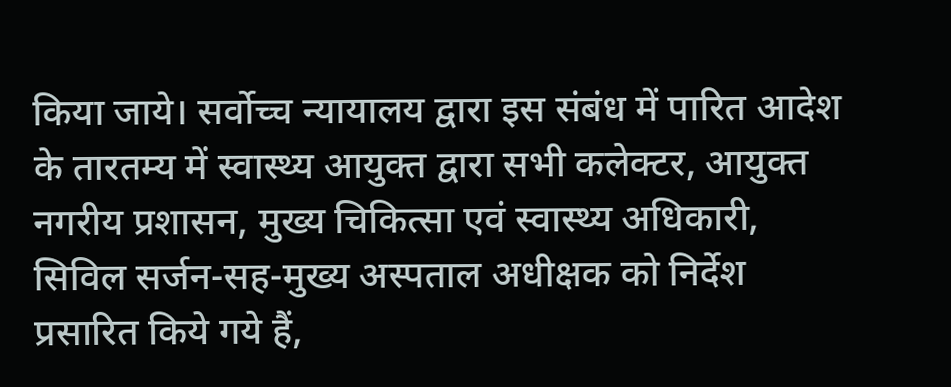किया जाये। सर्वोच्च न्यायालय द्वारा इस संबंध में पारित आदेश के तारतम्य में स्वास्थ्य आयुक्त द्वारा सभी कलेक्टर, आयुक्त नगरीय प्रशासन, मुख्य चिकित्सा एवं स्वास्थ्य अधिकारी, सिविल सर्जन-सह-मुख्य अस्पताल अधीक्षक को निर्देश प्रसारित किये गये हैं,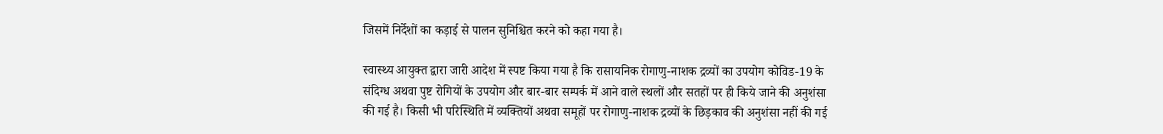जिसमें निर्देशों का कड़ाई से पालन सुनिश्चित करने को कहा गया है।

स्वास्थ्य आयुक्त द्वारा जारी आदेश में स्पष्ट किया गया है कि रासायनिक रोगाणु-नाशक द्रव्यों का उपयोग कोविड-19 के संदिग्ध अथवा पुष्ट रोगियों के उपयोग और बार-बार सम्पर्क में आने वाले स्थलों और सतहों पर ही किये जाने की अनुशंसा की गई है। किसी भी परिस्थिति में व्यक्तियों अथवा समूहों पर रोगाणु-नाशक द्रव्यों के छिड़काव की अनुशंसा नहीं की गई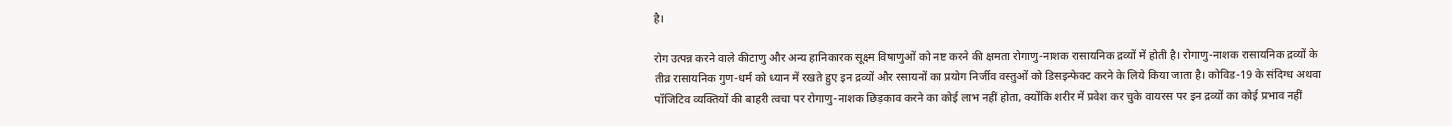है।

रोग उत्पन्न करने वाले कीटाणु और अन्य हानिकारक सूक्ष्म विषाणुओं को नष्ट करने की क्षमता रोगाणु-नाशक रासायनिक द्रव्यों में होती है। रोगाणु-नाशक रासायनिक द्रव्यों के तीव्र रासायनिक गुण-धर्म को ध्यान में रखते हुए इन द्रव्यों और रसायनों का प्रयोग निर्जीव वस्तुओं को डिसइन्फेक्ट करने के लिये किया जाता है। कोविड-19 के संदिग्ध अथवा पॉजिटिव व्यक्तियों की बाहरी त्वचा पर रोगाणु-नाशक छिड़काव करने का कोई लाभ नहीं होता, क्योंकि शरीर में प्रवेश कर चुके वायरस पर इन द्रव्यों का कोई प्रभाव नहीं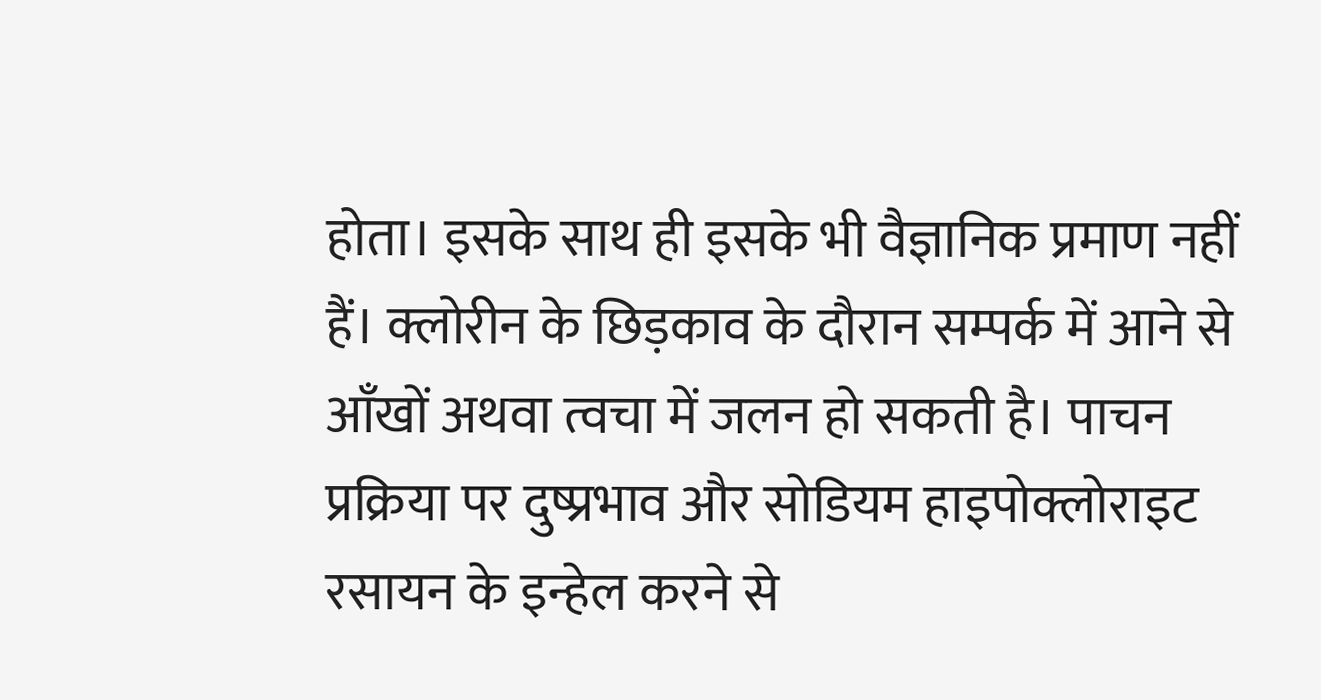होता। इसके साथ ही इसके भी वैज्ञानिक प्रमाण नहीं हैं। क्लोरीन के छिड़काव के दौरान सम्पर्क में आने से आँखों अथवा त्वचा में जलन हो सकती है। पाचन प्रक्रिया पर दुष्प्रभाव और सोडियम हाइपोक्लोराइट रसायन के इन्हेल करने से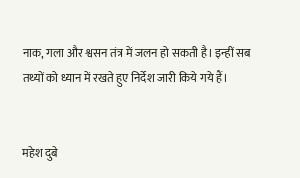नाक, गला और श्वसन तंत्र में जलन हो सकती है। इन्हीं सब तथ्यों को ध्यान में रखते हुए निर्देश जारी किये गये हैं।


महेश दुबे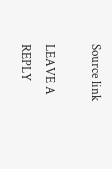Source link

LEAVE A REPLY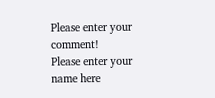Please enter your comment!
Please enter your name here